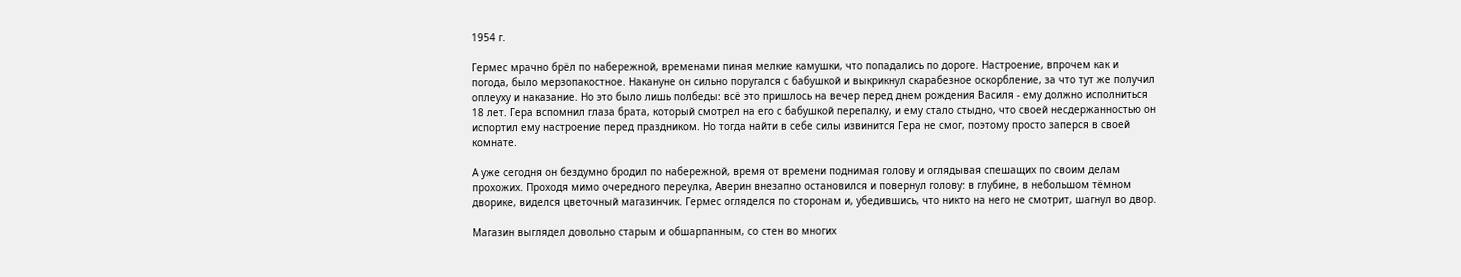1954 г.

Гермес мрачно брёл по набережной, временами пиная мелкие камушки, что попадались по дороге. Настроение, впрочем как и погода, было мерзопакостное. Накануне он сильно поругался с бабушкой и выкрикнул скарабезное оскорбление, за что тут же получил оплеуху и наказание. Но это было лишь полбеды: всё это пришлось на вечер перед днем рождения Василя - ему должно исполниться 18 лет. Гера вспомнил глаза брата, который смотрел на его с бабушкой перепалку, и ему стало стыдно, что своей несдержанностью он испортил ему настроение перед праздником. Но тогда найти в себе силы извинится Гера не смог, поэтому просто заперся в своей комнате.

А уже сегодня он бездумно бродил по набережной, время от времени поднимая голову и оглядывая спешащих по своим делам прохожих. Проходя мимо очередного переулка, Аверин внезапно остановился и повернул голову: в глубине, в небольшом тёмном дворике, виделся цветочный магазинчик. Гермес огляделся по сторонам и, убедившись, что никто на него не смотрит, шагнул во двор.

Магазин выглядел довольно старым и обшарпанным, со стен во многих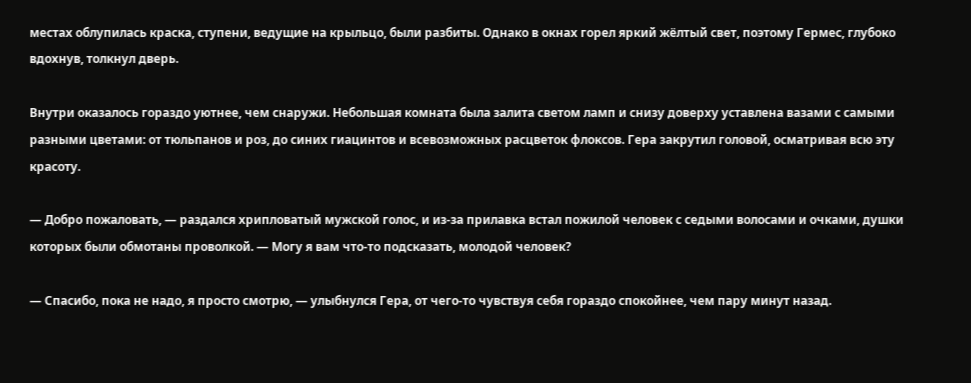местах облупилась краска, ступени, ведущие на крыльцо, были разбиты. Однако в окнах горел яркий жёлтый свет, поэтому Гермес, глубоко вдохнув, толкнул дверь.

Внутри оказалось гораздо уютнее, чем снаружи. Небольшая комната была залита светом ламп и снизу доверху уставлена вазами с самыми разными цветами: от тюльпанов и роз, до синих гиацинтов и всевозможных расцветок флоксов. Гера закрутил головой, осматривая всю эту красоту.

— Добро пожаловать, — раздался хрипловатый мужской голос, и из-за прилавка встал пожилой человек с седыми волосами и очками, душки которых были обмотаны проволкой. — Могу я вам что-то подсказать, молодой человек?

— Спасибо, пока не надо, я просто смотрю, — улыбнулся Гера, от чего-то чувствуя себя гораздо спокойнее, чем пару минут назад.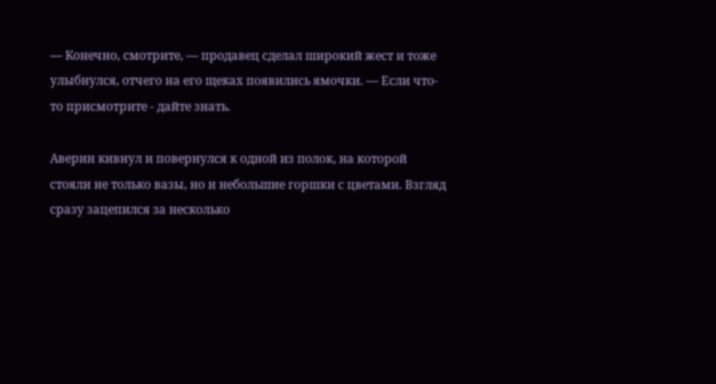— Конечно, смотрите, — продавец сделал широкий жест и тоже улыбнулся, отчего на его щеках появились ямочки. — Если что-то присмотрите - дайте знать.

Аверин кивнул и повернулся к одной из полок, на которой стояли не только вазы, но и небольшие горшки с цветами. Взгляд сразу зацепился за несколько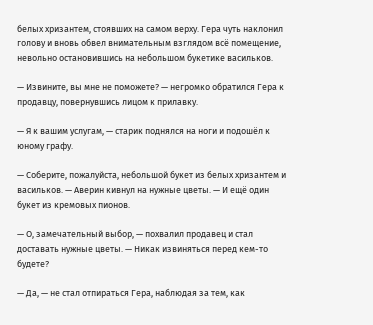белых хризантем, стоявших на самом верху. Гера чуть наклонил голову и вновь обвел внимательным взглядом всё помещение, невольно остановившись на небольшом букетике васильков.

— Извините, вы мне не поможете? — негромко обратился Гера к продавцу, повернувшись лицом к прилавку.

— Я к вашим услугам, — старик поднялся на ноги и подошёл к юному графу.

— Соберите, пожалуйста, небольшой букет из белых хризантем и васильков. — Аверин кивнул на нужные цветы. — И ещё один букет из кремовых пионов.

— О, замечательный выбор, — похвалил продавец и стал доставать нужные цветы. — Никак извиняться перед кем-то будете?

— Да, — не стал отпираться Гера, наблюдая за тем, как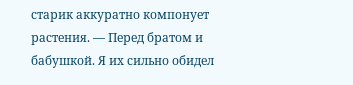старик аккуратно компонует растения. — Перед братом и бабушкой. Я их сильно обидел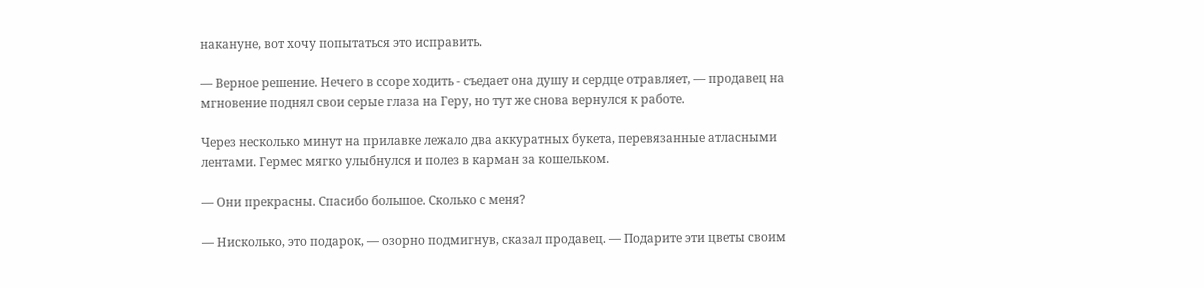накануне, вот хочу попытаться это исправить.

— Верное решение. Нечего в ссоре ходить - съедает она душу и сердце отравляет, — продавец на мгновение поднял свои серые глаза на Геру, но тут же снова вернулся к работе.

Через несколько минут на прилавке лежало два аккуратных букета, перевязанные атласными лентами. Гермес мягко улыбнулся и полез в карман за кошельком.

— Они прекрасны. Спасибо большое. Сколько с меня?

— Нисколько, это подарок, — озорно подмигнув, сказал продавец. — Подарите эти цветы своим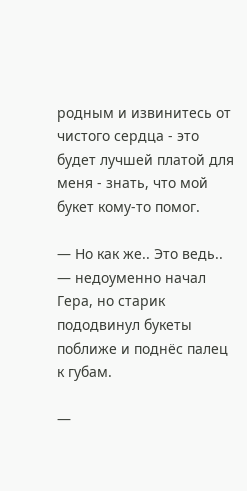родным и извинитесь от чистого сердца - это будет лучшей платой для меня - знать, что мой букет кому-то помог.

— Но как же.. Это ведь.. — недоуменно начал Гера, но старик пододвинул букеты поближе и поднёс палец к губам.

—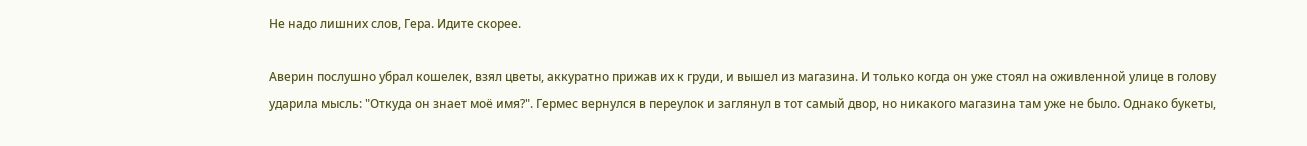Не надо лишних слов, Гера. Идите скорее.

Аверин послушно убрал кошелек, взял цветы, аккуратно прижав их к груди, и вышел из магазина. И только когда он уже стоял на оживленной улице в голову ударила мысль: "Откуда он знает моё имя?". Гермес вернулся в переулок и заглянул в тот самый двор, но никакого магазина там уже не было. Однако букеты,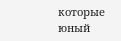которые юный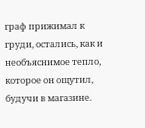граф прижимал к груди, остались, как и необъяснимое тепло, которое он ощутил, будучи в магазине.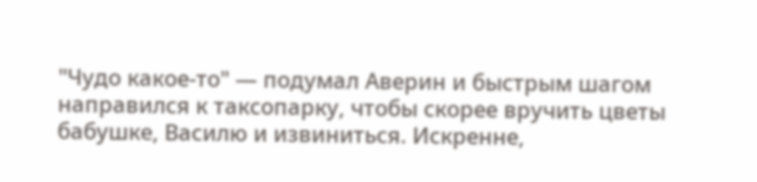"Чудо какое-то" — подумал Аверин и быстрым шагом направился к таксопарку, чтобы скорее вручить цветы бабушке, Василю и извиниться. Искренне,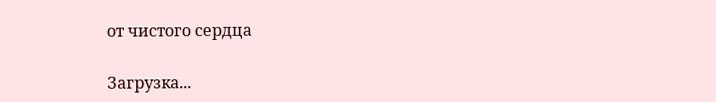от чистого сердца

Загрузка...